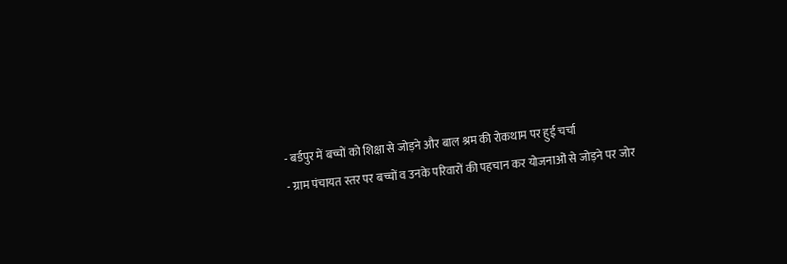- बर्डपुर में बच्चों को शिक्षा से जोड़ने और बाल श्रम की रोकथाम पर हुई चर्चा
- ग्राम पंचायत स्तर पर बच्चों व उनके परिवारों की पहचान कर योजनाओं से जोड़ने पर जोर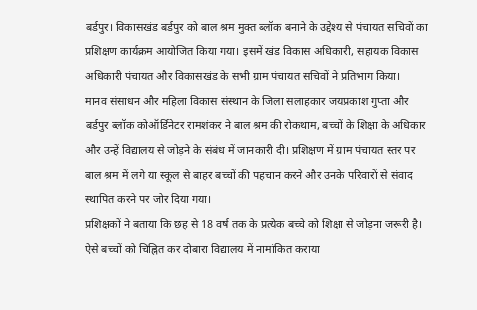बर्डपुर। विकासखंड बर्डपुर को बाल श्रम मुक्त ब्लॉक बनाने के उद्देश्य से पंचायत सचिवों का प्रशिक्षण कार्यक्रम आयोजित किया गया। इसमें खंड विकास अधिकारी, सहायक विकास अधिकारी पंचायत और विकासखंड के सभी ग्राम पंचायत सचिवों ने प्रतिभाग किया।
मानव संसाधन और महिला विकास संस्थान के जिला सलाहकार जयप्रकाश गुप्ता और बर्डपुर ब्लॉक कोऑर्डिनेटर रामशंकर ने बाल श्रम की रोकथाम, बच्चों के शिक्षा के अधिकार और उन्हें विद्यालय से जोड़ने के संबंध में जानकारी दी। प्रशिक्षण में ग्राम पंचायत स्तर पर बाल श्रम में लगे या स्कूल से बाहर बच्चों की पहचान करने और उनके परिवारों से संवाद स्थापित करने पर जोर दिया गया।
प्रशिक्षकों ने बताया कि छह से 18 वर्ष तक के प्रत्येक बच्चे को शिक्षा से जोड़ना जरूरी है। ऐसे बच्चों को चिह्नित कर दोबारा विद्यालय में नामांकित कराया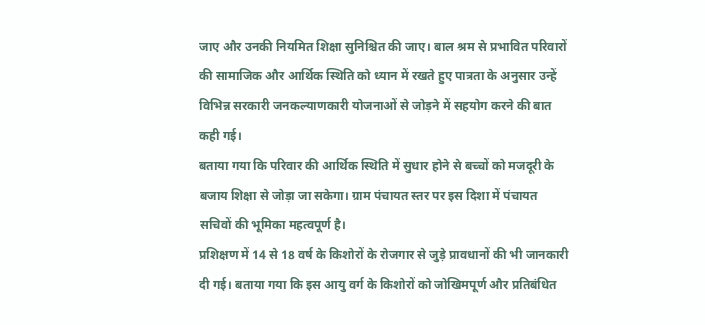जाए और उनकी नियमित शिक्षा सुनिश्चित की जाए। बाल श्रम से प्रभावित परिवारों की सामाजिक और आर्थिक स्थिति को ध्यान में रखते हुए पात्रता के अनुसार उन्हें विभिन्न सरकारी जनकल्याणकारी योजनाओं से जोड़ने में सहयोग करने की बात कही गई।
बताया गया कि परिवार की आर्थिक स्थिति में सुधार होने से बच्चों को मजदूरी के बजाय शिक्षा से जोड़ा जा सकेगा। ग्राम पंचायत स्तर पर इस दिशा में पंचायत सचिवों की भूमिका महत्वपूर्ण है।
प्रशिक्षण में 14 से 18 वर्ष के किशोरों के रोजगार से जुड़े प्रावधानों की भी जानकारी दी गई। बताया गया कि इस आयु वर्ग के किशोरों को जोखिमपूर्ण और प्रतिबंधित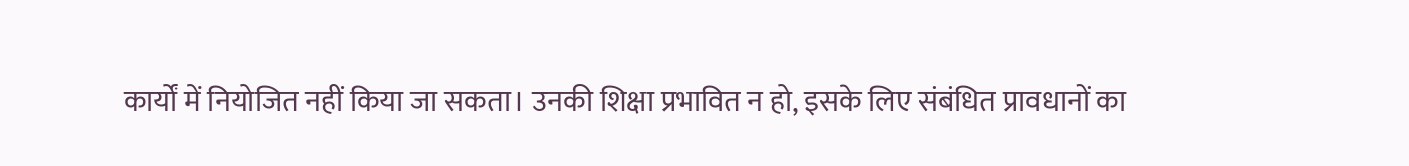कार्यों में नियोजित नहीं किया जा सकता। उनकी शिक्षा प्रभावित न हो, इसके लिए संबंधित प्रावधानों का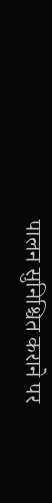पालन सुनिश्चित कराने पर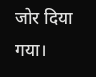जोर दिया गया।